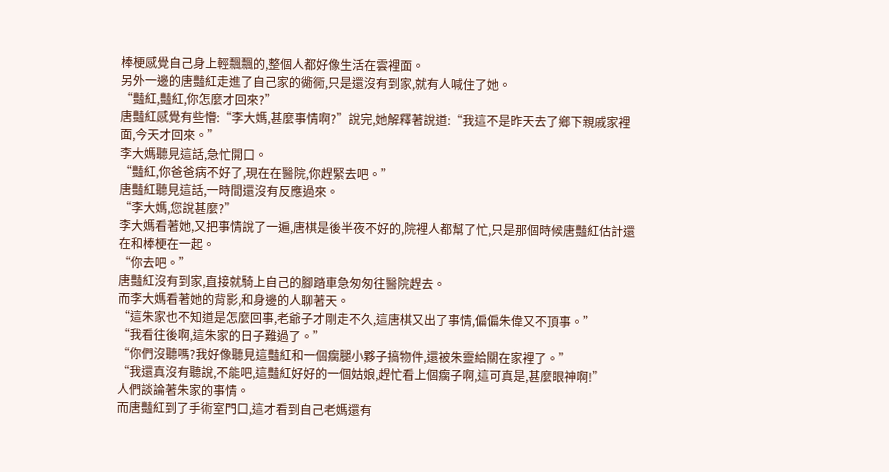棒梗感覺自己身上輕飄飄的,整個人都好像生活在雲裡面。
另外一邊的唐豔紅走進了自己家的衚衕,只是還沒有到家,就有人喊住了她。
“豔紅,豔紅,你怎麼才回來?”
唐豔紅感覺有些懵:“李大媽,甚麼事情啊?”說完,她解釋著說道:“我這不是昨天去了鄉下親戚家裡面,今天才回來。”
李大媽聽見這話,急忙開口。
“豔紅,你爸爸病不好了,現在在醫院,你趕緊去吧。”
唐豔紅聽見這話,一時間還沒有反應過來。
“李大媽,您說甚麼?”
李大媽看著她,又把事情說了一遍,唐棋是後半夜不好的,院裡人都幫了忙,只是那個時候唐豔紅估計還在和棒梗在一起。
“你去吧。”
唐豔紅沒有到家,直接就騎上自己的腳踏車急匆匆往醫院趕去。
而李大媽看著她的背影,和身邊的人聊著天。
“這朱家也不知道是怎麼回事,老爺子才剛走不久,這唐棋又出了事情,偏偏朱偉又不頂事。”
“我看往後啊,這朱家的日子難過了。”
“你們沒聽嗎?我好像聽見這豔紅和一個瘸腿小夥子搞物件,還被朱靈給關在家裡了。”
“我還真沒有聽說,不能吧,這豔紅好好的一個姑娘,趕忙看上個瘸子啊,這可真是,甚麼眼神啊!”
人們談論著朱家的事情。
而唐豔紅到了手術室門口,這才看到自己老媽還有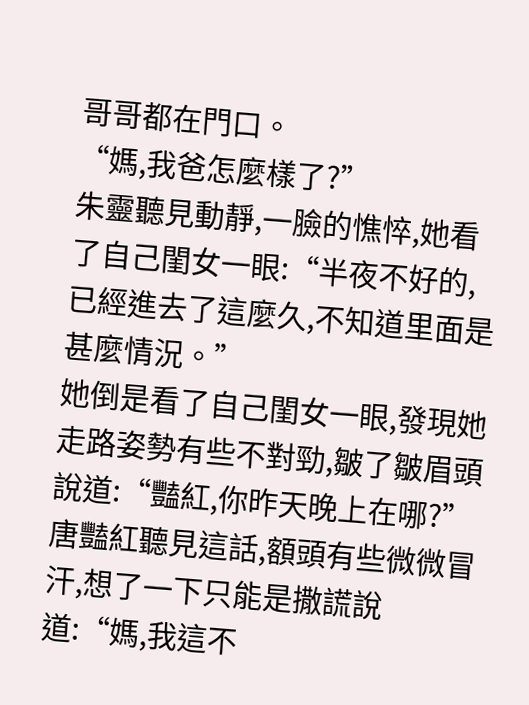哥哥都在門口。
“媽,我爸怎麼樣了?”
朱靈聽見動靜,一臉的憔悴,她看了自己閨女一眼:“半夜不好的,已經進去了這麼久,不知道里面是甚麼情況。”
她倒是看了自己閨女一眼,發現她走路姿勢有些不對勁,皺了皺眉頭說道:“豔紅,你昨天晚上在哪?”
唐豔紅聽見這話,額頭有些微微冒汗,想了一下只能是撒謊說道:“媽,我這不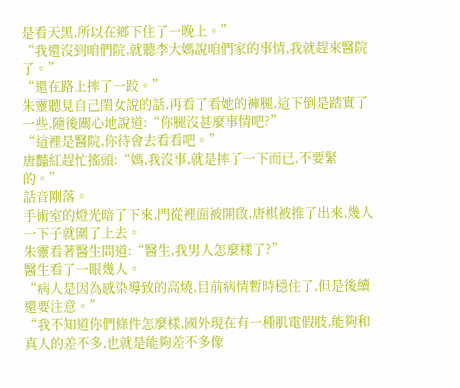是看天黑,所以在鄉下住了一晚上。”
“我還沒到咱們院,就聽李大媽說咱們家的事情,我就趕來醫院了。”
“還在路上摔了一跤。”
朱靈聽見自己閨女說的話,再看了看她的褲腿,這下倒是踏實了一些,隨後關心地說道:“你腿沒甚麼事情吧?”
“這裡是醫院,你待會去看看吧。”
唐豔紅趕忙搖頭:“媽,我沒事,就是摔了一下而已,不要緊的。”
話音剛落。
手術室的燈光暗了下來,門從裡面被開啟,唐棋被推了出來,幾人一下子就圍了上去。
朱靈看著醫生問道:“醫生,我男人怎麼樣了?”
醫生看了一眼幾人。
“病人是因為感染導致的高燒,目前病情暫時穩住了,但是後續還要注意。”
“我不知道你們條件怎麼樣,國外現在有一種肌電假肢,能夠和真人的差不多,也就是能夠差不多像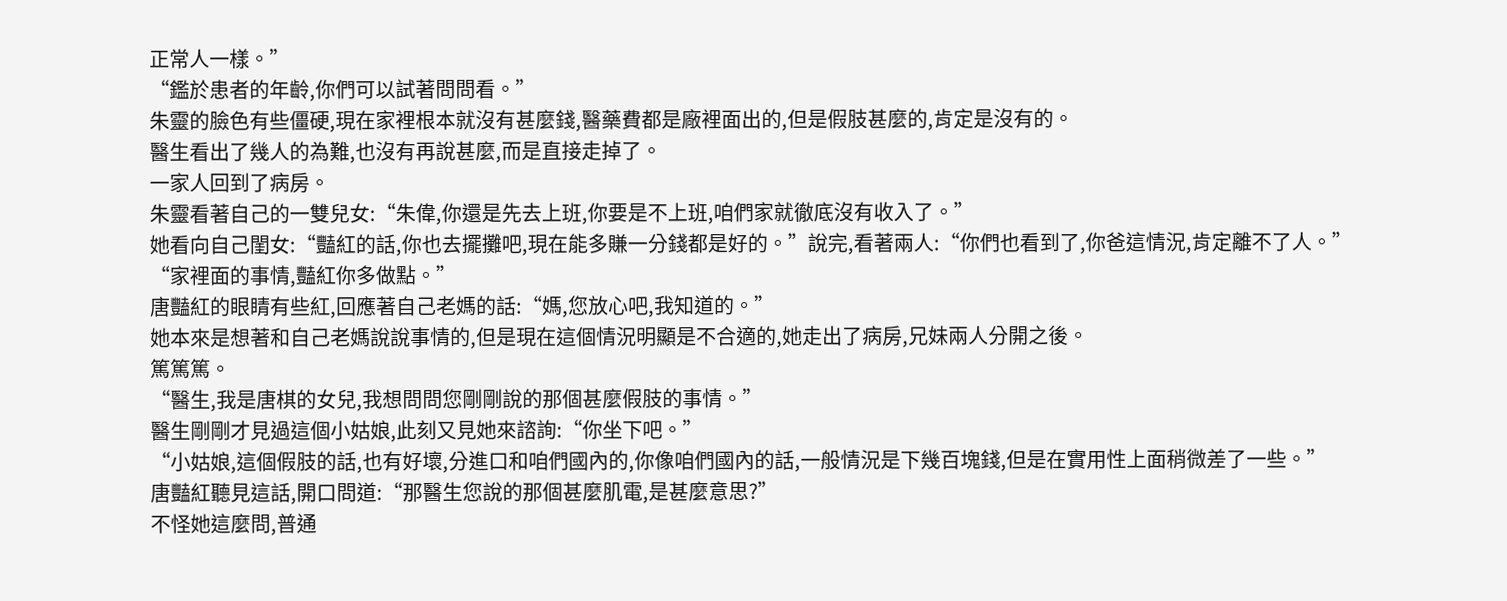正常人一樣。”
“鑑於患者的年齡,你們可以試著問問看。”
朱靈的臉色有些僵硬,現在家裡根本就沒有甚麼錢,醫藥費都是廠裡面出的,但是假肢甚麼的,肯定是沒有的。
醫生看出了幾人的為難,也沒有再說甚麼,而是直接走掉了。
一家人回到了病房。
朱靈看著自己的一雙兒女:“朱偉,你還是先去上班,你要是不上班,咱們家就徹底沒有收入了。”
她看向自己閨女:“豔紅的話,你也去擺攤吧,現在能多賺一分錢都是好的。”說完,看著兩人:“你們也看到了,你爸這情況,肯定離不了人。”
“家裡面的事情,豔紅你多做點。”
唐豔紅的眼睛有些紅,回應著自己老媽的話:“媽,您放心吧,我知道的。”
她本來是想著和自己老媽說說事情的,但是現在這個情況明顯是不合適的,她走出了病房,兄妹兩人分開之後。
篤篤篤。
“醫生,我是唐棋的女兒,我想問問您剛剛說的那個甚麼假肢的事情。”
醫生剛剛才見過這個小姑娘,此刻又見她來諮詢:“你坐下吧。”
“小姑娘,這個假肢的話,也有好壞,分進口和咱們國內的,你像咱們國內的話,一般情況是下幾百塊錢,但是在實用性上面稍微差了一些。”
唐豔紅聽見這話,開口問道:“那醫生您說的那個甚麼肌電,是甚麼意思?”
不怪她這麼問,普通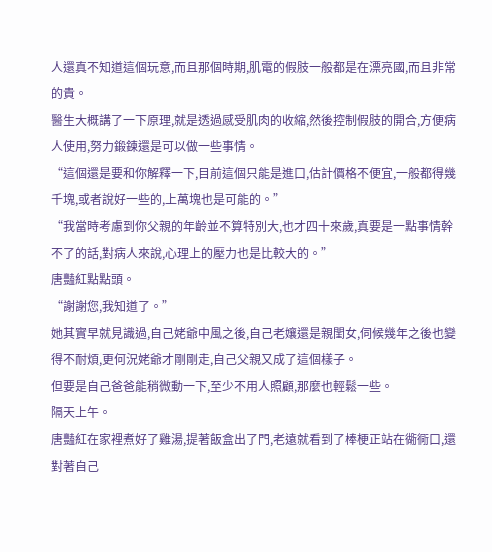人還真不知道這個玩意,而且那個時期,肌電的假肢一般都是在漂亮國,而且非常的貴。
醫生大概講了一下原理,就是透過感受肌肉的收縮,然後控制假肢的開合,方便病人使用,努力鍛鍊還是可以做一些事情。
“這個還是要和你解釋一下,目前這個只能是進口,估計價格不便宜,一般都得幾千塊,或者說好一些的,上萬塊也是可能的。”
“我當時考慮到你父親的年齡並不算特別大,也才四十來歲,真要是一點事情幹不了的話,對病人來說,心理上的壓力也是比較大的。”
唐豔紅點點頭。
“謝謝您,我知道了。”
她其實早就見識過,自己姥爺中風之後,自己老孃還是親閨女,伺候幾年之後也變得不耐煩,更何況姥爺才剛剛走,自己父親又成了這個樣子。
但要是自己爸爸能稍微動一下,至少不用人照顧,那麼也輕鬆一些。
隔天上午。
唐豔紅在家裡煮好了雞湯,提著飯盒出了門,老遠就看到了棒梗正站在衚衕口,還對著自己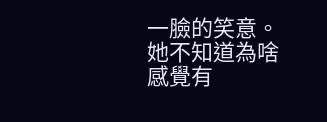一臉的笑意。
她不知道為啥感覺有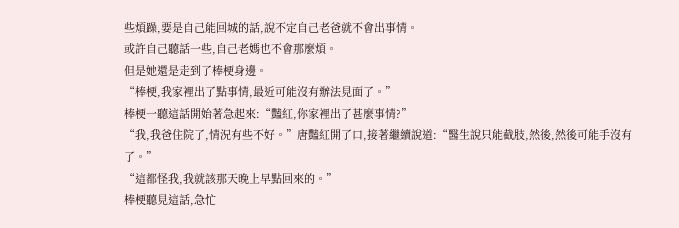些煩躁,要是自己能回城的話,說不定自己老爸就不會出事情。
或許自己聽話一些,自己老媽也不會那麼煩。
但是她還是走到了棒梗身邊。
“棒梗,我家裡出了點事情,最近可能沒有辦法見面了。”
棒梗一聽這話開始著急起來:“豔紅,你家裡出了甚麼事情?”
“我,我爸住院了,情況有些不好。”唐豔紅開了口,接著繼續說道:“醫生說只能截肢,然後,然後可能手沒有了。”
“這都怪我,我就該那天晚上早點回來的。”
棒梗聽見這話,急忙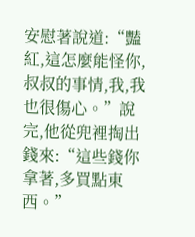安慰著說道:“豔紅,這怎麼能怪你,叔叔的事情,我,我也很傷心。”說完,他從兜裡掏出錢來:“這些錢你拿著,多買點東西。”